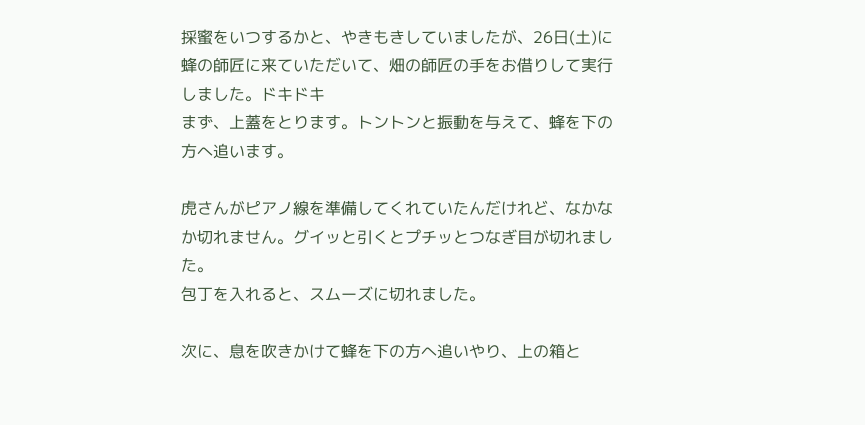採蜜をいつするかと、やきもきしていましたが、26日(土)に蜂の師匠に来ていただいて、畑の師匠の手をお借りして実行しました。ドキドキ
まず、上蓋をとります。トントンと振動を与えて、蜂を下の方へ追います。

虎さんがピアノ線を準備してくれていたんだけれど、なかなか切れません。グイッと引くとプチッとつなぎ目が切れました。
包丁を入れると、スムーズに切れました。

次に、息を吹きかけて蜂を下の方へ追いやり、上の箱と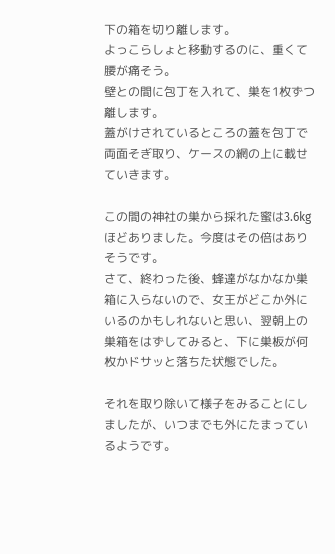下の箱を切り離します。
よっこらしょと移動するのに、重くて腰が痛そう。
壁との間に包丁を入れて、巣を1枚ずつ離します。
蓋がけされているところの蓋を包丁で両面そぎ取り、ケースの網の上に載せていきます。

この間の神社の巣から採れた蜜は3.6kgほどありました。今度はその倍はありそうです。
さて、終わった後、蜂達がなかなか巣箱に入らないので、女王がどこか外にいるのかもしれないと思い、翌朝上の巣箱をはずしてみると、下に巣板が何枚かドサッと落ちた状態でした。

それを取り除いて様子をみることにしましたが、いつまでも外にたまっているようです。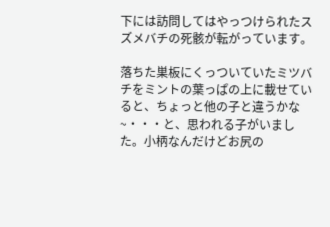下には訪問してはやっつけられたスズメバチの死骸が転がっています。

落ちた巣板にくっついていたミツバチをミントの葉っぱの上に載せていると、ちょっと他の子と違うかな~・・・と、思われる子がいました。小柄なんだけどお尻の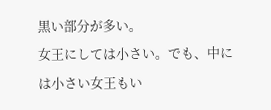黒い部分が多い。
女王にしては小さい。でも、中には小さい女王もい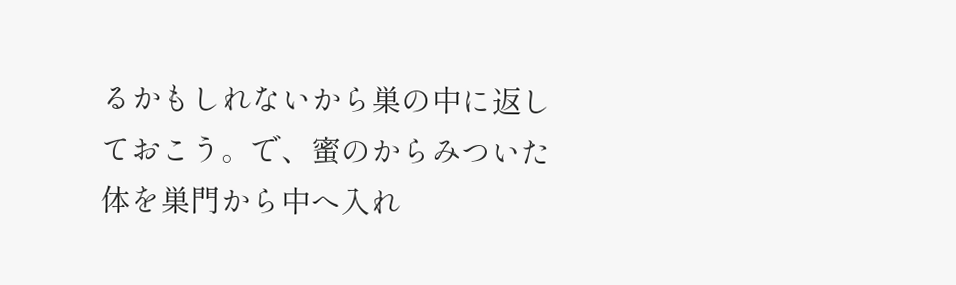るかもしれないから巣の中に返しておこう。で、蜜のからみついた体を巣門から中へ入れ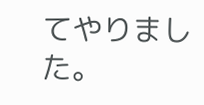てやりました。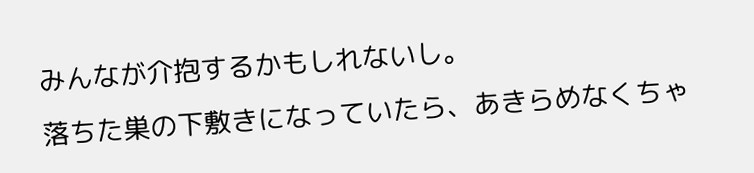みんなが介抱するかもしれないし。
落ちた巣の下敷きになっていたら、あきらめなくちゃ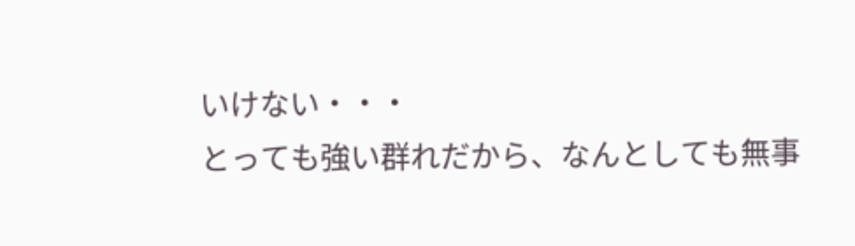いけない・・・
とっても強い群れだから、なんとしても無事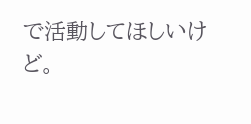で活動してほしいけど。